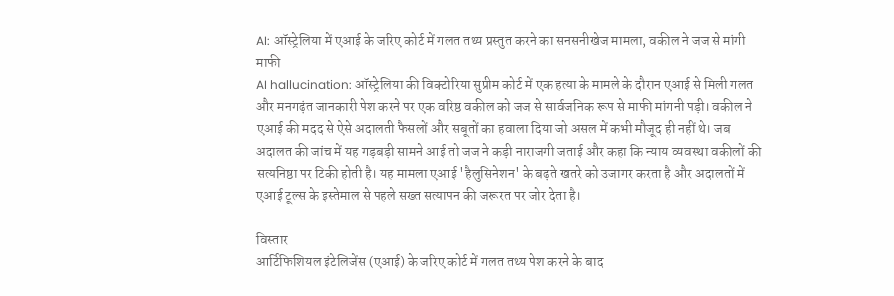AI: ऑस्ट्रेलिया में एआई के जरिए कोर्ट में गलत तथ्य प्रस्तुत करने का सनसनीखेज मामला, वकील ने जज से मांगी माफी
AI hallucination: ऑस्ट्रेलिया की विक्टोरिया सुप्रीम कोर्ट में एक हत्या के मामले के दौरान एआई से मिली गलत और मनगढ़ंत जानकारी पेश करने पर एक वरिष्ठ वकील को जज से सार्वजनिक रूप से माफी मांगनी पड़ी। वकील ने एआई की मदद से ऐसे अदालती फैसलों और सबूतों का हवाला दिया जो असल में कभी मौजूद ही नहीं थे। जब अदालत की जांच में यह गड़बड़ी सामने आई तो जज ने कड़ी नाराजगी जताई और कहा कि न्याय व्यवस्था वकीलों की सत्यनिष्ठा पर टिकी होती है। यह मामला एआई 'हैलुसिनेशन' के बढ़ते खतरे को उजागर करता है और अदालतों में एआई टूल्स के इस्तेमाल से पहले सख्त सत्यापन की जरूरत पर जोर देता है।

विस्तार
आर्टिफिशियल इंटेलिजेंस (एआई) के जरिए कोर्ट में गलत तथ्य पेश करने के बाद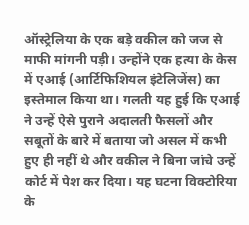ऑस्ट्रेलिया के एक बड़े वकील को जज से माफी मांगनी पड़ी। उन्होंने एक हत्या के केस में एआई (आर्टिफिशियल इंटेलिजेंस) का इस्तेमाल किया था। गलती यह हुई कि एआई ने उन्हें ऐसे पुराने अदालती फैसलों और सबूतों के बारे में बताया जो असल में कभी हुए ही नहीं थे और वकील ने बिना जांचे उन्हें कोर्ट में पेश कर दिया। यह घटना विक्टोरिया के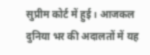सुप्रीम कोर्ट में हुई। आजकल दुनिया भर की अदालतों में यह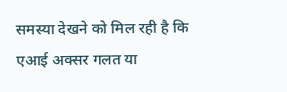समस्या देखने को मिल रही है कि एआई अक्सर गलत या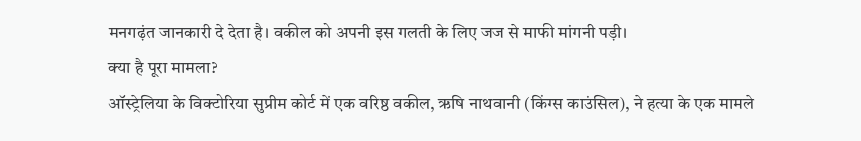मनगढ़ंत जानकारी दे देता है। वकील को अपनी इस गलती के लिए जज से माफी मांगनी पड़ी।
क्या है पूरा मामला?
ऑस्ट्रेलिया के विक्टोरिया सुप्रीम कोर्ट में एक वरिष्ठ वकील, ऋषि नाथवानी (किंग्स काउंसिल), ने हत्या के एक मामले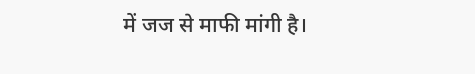में जज से माफी मांगी है।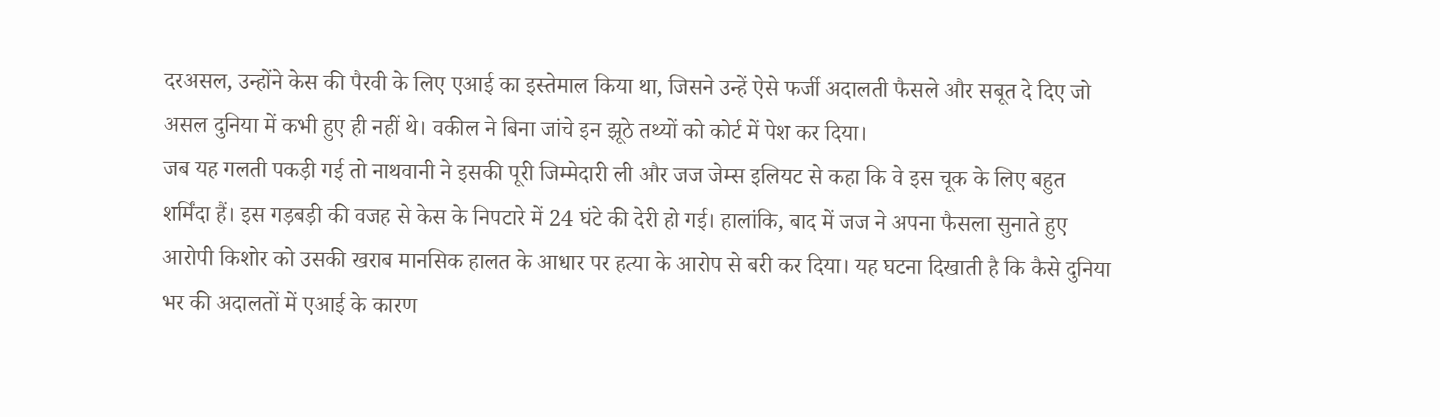दरअसल, उन्होंने केस की पैरवी के लिए एआई का इस्तेमाल किया था, जिसने उन्हें ऐसे फर्जी अदालती फैसले और सबूत दे दिए जो असल दुनिया में कभी हुए ही नहीं थे। वकील ने बिना जांचे इन झूठे तथ्यों को कोर्ट में पेश कर दिया।
जब यह गलती पकड़ी गई तो नाथवानी ने इसकी पूरी जिम्मेदारी ली और जज जेम्स इलियट से कहा कि वे इस चूक के लिए बहुत शर्मिंदा हैं। इस गड़बड़ी की वजह से केस के निपटारे में 24 घंटे की देरी हो गई। हालांकि, बाद में जज ने अपना फैसला सुनाते हुए आरोपी किशोर को उसकी खराब मानसिक हालत के आधार पर हत्या के आरोप से बरी कर दिया। यह घटना दिखाती है कि कैसे दुनिया भर की अदालतों में एआई के कारण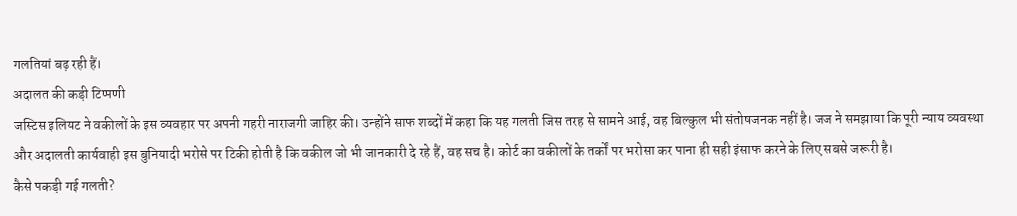गलतियां बढ़ रही हैं।
अदालत की कड़ी टिप्पणी
जस्टिस इलियट ने वकीलों के इस व्यवहार पर अपनी गहरी नाराजगी जाहिर की। उन्होंने साफ शब्दों में कहा कि यह गलती जिस तरह से सामने आई, वह बिल्कुल भी संतोषजनक नहीं है। जज ने समझाया कि पूरी न्याय व्यवस्था और अदालती कार्यवाही इस बुनियादी भरोसे पर टिकी होती है कि वकील जो भी जानकारी दे रहे हैं, वह सच है। कोर्ट का वकीलों के तर्कों पर भरोसा कर पाना ही सही इंसाफ करने के लिए सबसे जरूरी है।
कैसे पकड़ी गई गलती?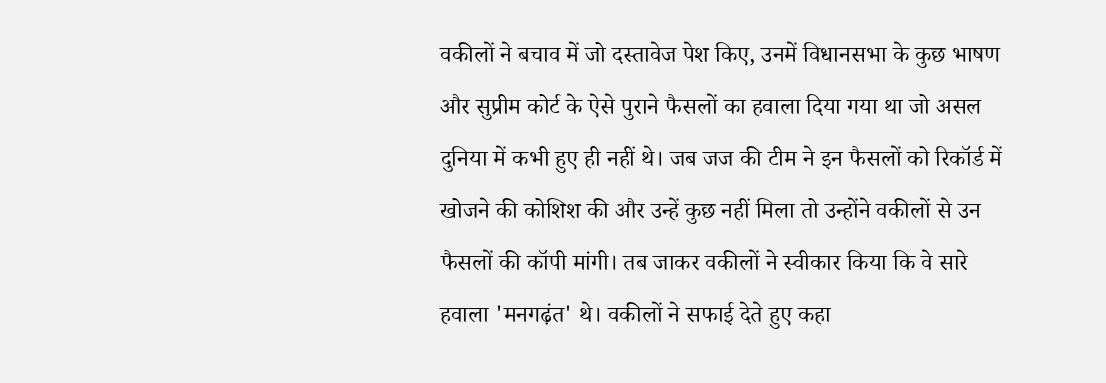वकीलों ने बचाव में जो दस्तावेज पेश किए, उनमें विधानसभा के कुछ भाषण और सुप्रीम कोर्ट के ऐसे पुराने फैसलों का हवाला दिया गया था जो असल दुनिया में कभी हुए ही नहीं थे। जब जज की टीम ने इन फैसलों को रिकॉर्ड में खोजने की कोशिश की और उन्हें कुछ नहीं मिला तो उन्होंने वकीलों से उन फैसलों की कॉपी मांगी। तब जाकर वकीलों ने स्वीकार किया कि वे सारे हवाला 'मनगढ़ंत' थे। वकीलों ने सफाई देते हुए कहा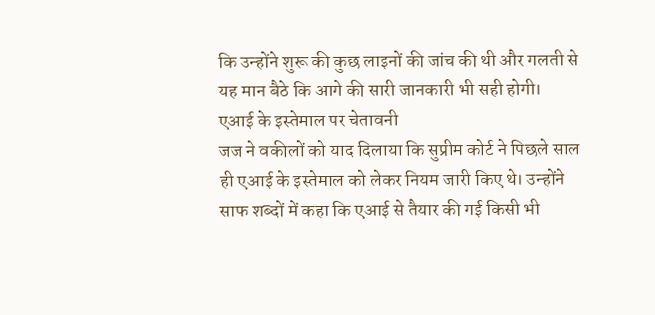कि उन्होंने शुरू की कुछ लाइनों की जांच की थी और गलती से यह मान बैठे कि आगे की सारी जानकारी भी सही होगी।
एआई के इस्तेमाल पर चेतावनी
जज ने वकीलों को याद दिलाया कि सुप्रीम कोर्ट ने पिछले साल ही एआई के इस्तेमाल को लेकर नियम जारी किए थे। उन्होंने साफ शब्दों में कहा कि एआई से तैयार की गई किसी भी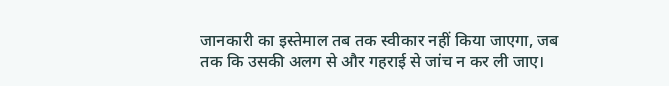जानकारी का इस्तेमाल तब तक स्वीकार नहीं किया जाएगा, जब तक कि उसकी अलग से और गहराई से जांच न कर ली जाए।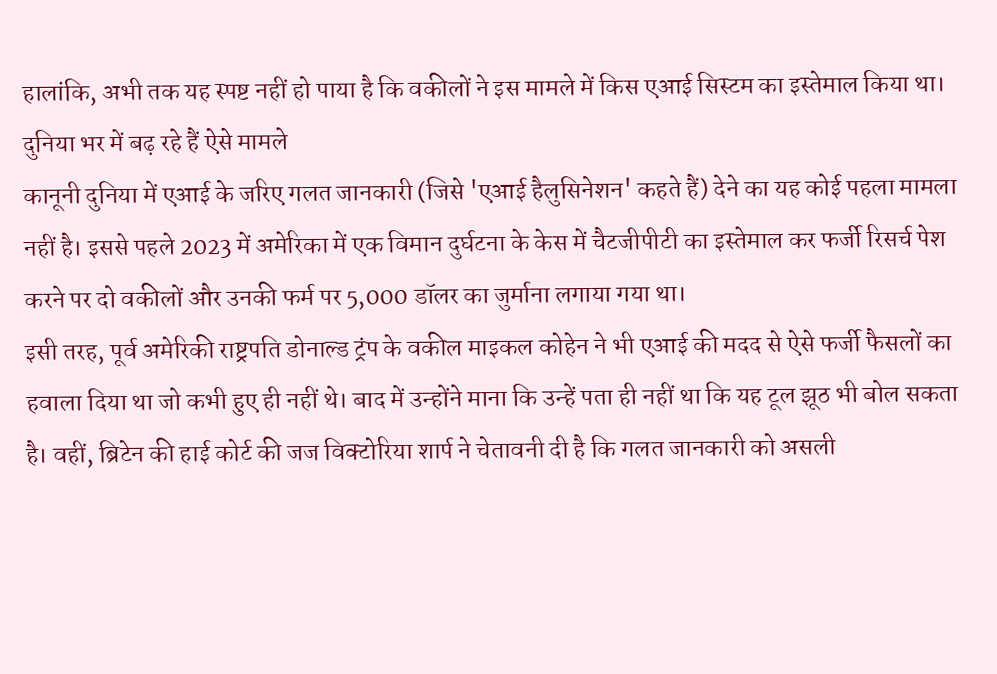हालांकि, अभी तक यह स्पष्ट नहीं हो पाया है कि वकीलों ने इस मामले में किस एआई सिस्टम का इस्तेमाल किया था।
दुनिया भर में बढ़ रहे हैं ऐसे मामले
कानूनी दुनिया में एआई के जरिए गलत जानकारी (जिसे 'एआई हैलुसिनेशन' कहते हैं) देने का यह कोई पहला मामला नहीं है। इससे पहले 2023 में अमेरिका में एक विमान दुर्घटना के केस में चैटजीपीटी का इस्तेमाल कर फर्जी रिसर्च पेश करने पर दो वकीलों और उनकी फर्म पर 5,000 डॉलर का जुर्माना लगाया गया था।
इसी तरह, पूर्व अमेरिकी राष्ट्रपति डोनाल्ड ट्रंप के वकील माइकल कोहेन ने भी एआई की मदद से ऐसे फर्जी फैसलों का हवाला दिया था जो कभी हुए ही नहीं थे। बाद में उन्होंने माना कि उन्हें पता ही नहीं था कि यह टूल झूठ भी बोल सकता है। वहीं, ब्रिटेन की हाई कोर्ट की जज विक्टोरिया शार्प ने चेतावनी दी है कि गलत जानकारी को असली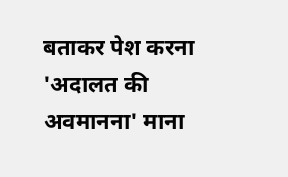बताकर पेश करना 'अदालत की अवमानना' माना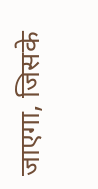जाएगा, जिसके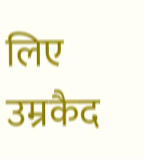लिए उम्रकैद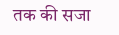तक की सजा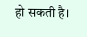हो सकती है।